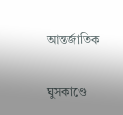আন্তর্জাতিক

ঘুসকাণ্ডে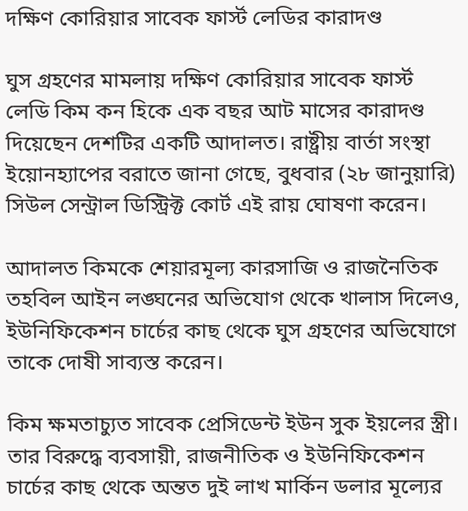দক্ষিণ কোরিয়ার সাবেক ফার্স্ট লেডির কারাদণ্ড

ঘুস গ্রহণের মামলায় দক্ষিণ কোরিয়ার সাবেক ফার্স্ট লেডি কিম কন হিকে এক বছর আট মাসের কারাদণ্ড দিয়েছেন দেশটির একটি আদালত। রাষ্ট্রীয় বার্তা সংস্থা ইয়োনহ্যাপের বরাতে জানা গেছে, বুধবার (২৮ জানুয়ারি) সিউল সেন্ট্রাল ডিস্ট্রিক্ট কোর্ট এই রায় ঘোষণা করেন।

আদালত কিমকে শেয়ারমূল্য কারসাজি ও রাজনৈতিক তহবিল আইন লঙ্ঘনের অভিযোগ থেকে খালাস দিলেও, ইউনিফিকেশন চার্চের কাছ থেকে ঘুস গ্রহণের অভিযোগে তাকে দোষী সাব্যস্ত করেন।

কিম ক্ষমতাচ্যুত সাবেক প্রেসিডেন্ট ইউন সুক ইয়লের স্ত্রী। তার বিরুদ্ধে ব্যবসায়ী, রাজনীতিক ও ইউনিফিকেশন চার্চের কাছ থেকে অন্তত দুই লাখ মার্কিন ডলার মূল্যের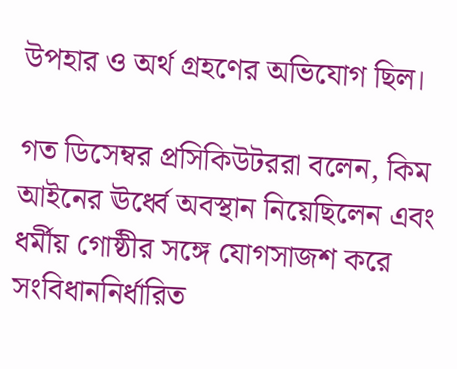উপহার ও অর্থ গ্রহণের অভিযোগ ছিল।

গত ডিসেম্বর প্রসিকিউটররা বলেন, কিম আইনের ঊর্ধ্বে অবস্থান নিয়েছিলেন এবং ধর্মীয় গোষ্ঠীর সঙ্গে যোগসাজশ করে সংবিধাননির্ধারিত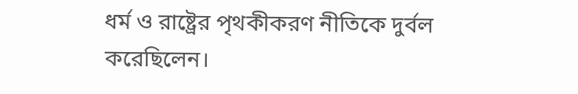ধর্ম ও রাষ্ট্রের পৃথকীকরণ নীতিকে দুর্বল করেছিলেন।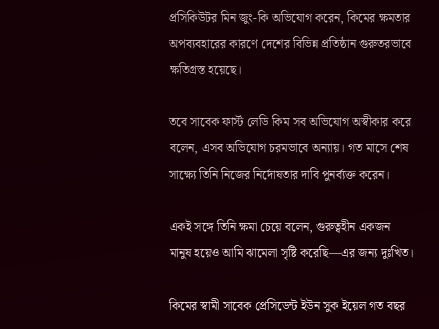প্রসিকিউটর মিন জুং-কি অভিযোগ করেন, কিমের ক্ষমতার অপব্যবহারের কারণে দেশের বিভিন্ন প্রতিষ্ঠান গুরুতরভাবে ক্ষতিগ্রস্ত হয়েছে।

তবে সাবেক ফার্স্ট লেডি কিম সব অভিযোগ অস্বীকার করে বলেন, এসব অভিযোগ চরমভাবে অন্যায়। গত মাসে শেষ সাক্ষ্যে তিনি নিজের নির্দোষতার দাবি পুনর্ব্যক্ত করেন।

একই সঙ্গে তিনি ক্ষমা চেয়ে বলেন, গুরুত্বহীন একজন মানুষ হয়েও আমি ঝামেলা সৃষ্টি করেছি—এর জন্য দুঃখিত।

কিমের স্বামী সাবেক প্রেসিডেন্ট ইউন সুক ইয়েল গত বছর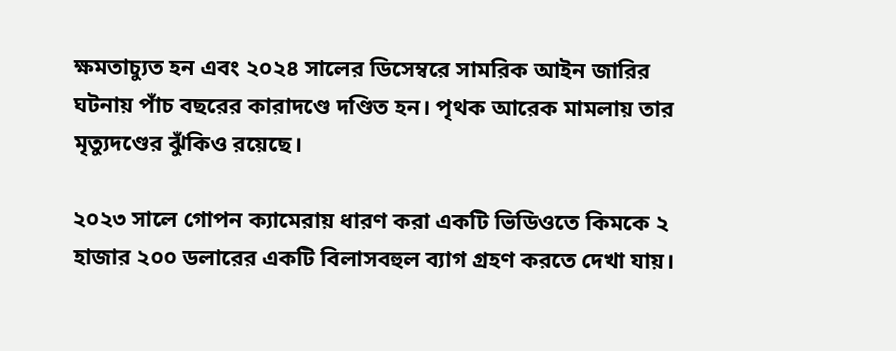ক্ষমতাচ্যুত হন এবং ২০২৪ সালের ডিসেম্বরে সামরিক আইন জারির ঘটনায় পাঁচ বছরের কারাদণ্ডে দণ্ডিত হন। পৃথক আরেক মামলায় তার মৃত্যুদণ্ডের ঝুঁকিও রয়েছে।

২০২৩ সালে গোপন ক্যামেরায় ধারণ করা একটি ভিডিওতে কিমকে ২ হাজার ২০০ ডলারের একটি বিলাসবহুল ব্যাগ গ্রহণ করতে দেখা যায়।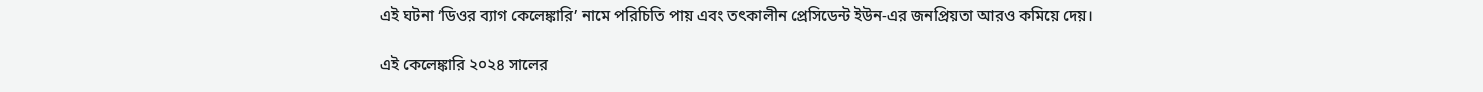এই ঘটনা ‘ডিওর ব্যাগ কেলেঙ্কারি’ নামে পরিচিতি পায় এবং তৎকালীন প্রেসিডেন্ট ইউন-এর জনপ্রিয়তা আরও কমিয়ে দেয়।

এই কেলেঙ্কারি ২০২৪ সালের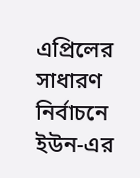এপ্রিলের সাধারণ নির্বাচনে ইউন-এর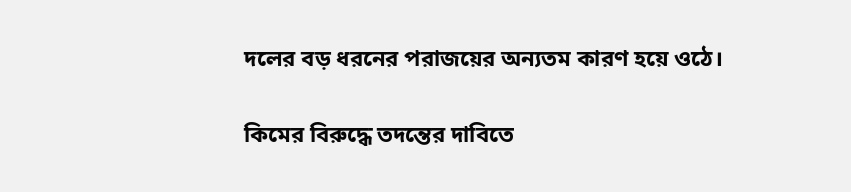দলের বড় ধরনের পরাজয়ের অন্যতম কারণ হয়ে ওঠে।

কিমের বিরুদ্ধে তদন্তের দাবিতে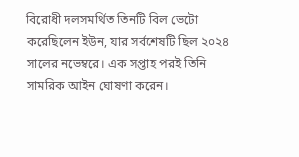বিরোধী দলসমর্থিত তিনটি বিল ভেটো করেছিলেন ইউন, যার সর্বশেষটি ছিল ২০২৪ সালের নভেম্বরে। এক সপ্তাহ পরই তিনি সামরিক আইন ঘোষণা করেন।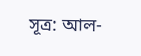সূত্র: আল-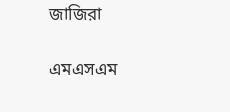জাজিরা

এমএসএম